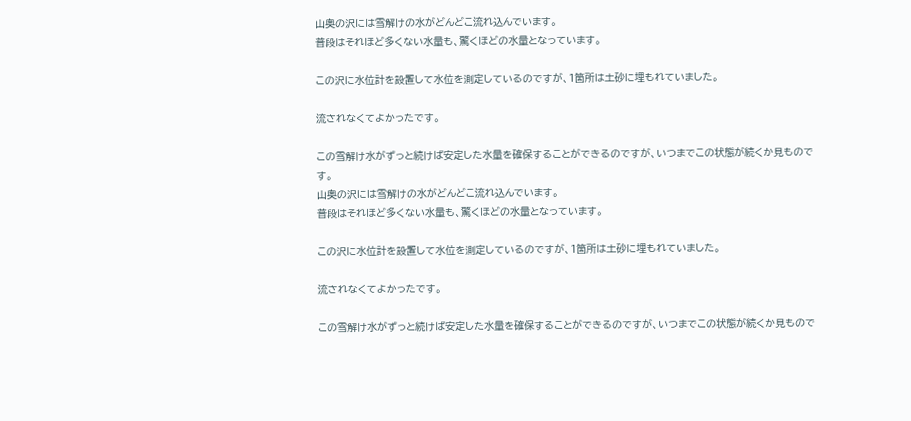山奥の沢には雪解けの水がどんどこ流れ込んでいます。
普段はそれほど多くない水量も、驚くほどの水量となっています。

この沢に水位計を設置して水位を測定しているのですが、1箇所は土砂に埋もれていました。

流されなくてよかったです。

この雪解け水がずっと続けば安定した水量を確保することができるのですが、いつまでこの状態が続くか見ものです。
山奥の沢には雪解けの水がどんどこ流れ込んでいます。
普段はそれほど多くない水量も、驚くほどの水量となっています。

この沢に水位計を設置して水位を測定しているのですが、1箇所は土砂に埋もれていました。

流されなくてよかったです。

この雪解け水がずっと続けば安定した水量を確保することができるのですが、いつまでこの状態が続くか見もので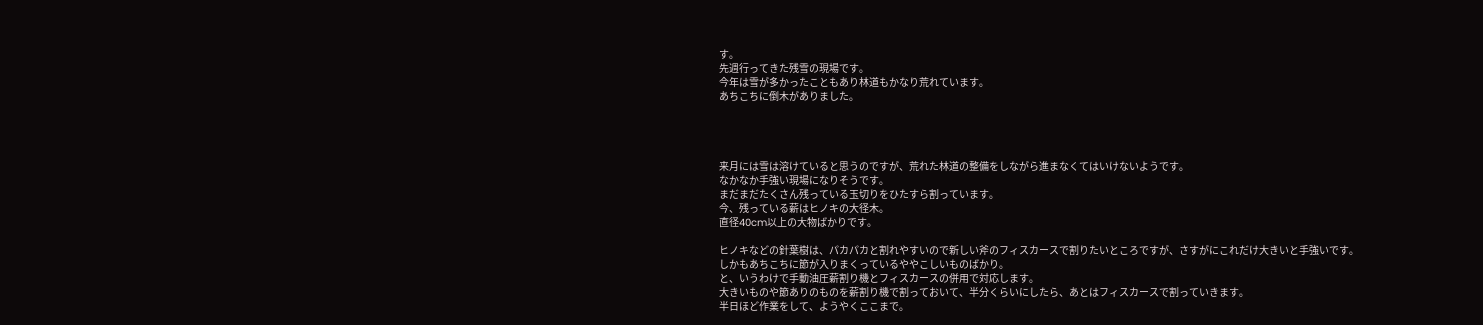す。
先週行ってきた残雪の現場です。
今年は雪が多かったこともあり林道もかなり荒れています。
あちこちに倒木がありました。




来月には雪は溶けていると思うのですが、荒れた林道の整備をしながら進まなくてはいけないようです。
なかなか手強い現場になりそうです。
まだまだたくさん残っている玉切りをひたすら割っています。
今、残っている薪はヒノキの大径木。
直径40cm以上の大物ばかりです。

ヒノキなどの針葉樹は、パカパカと割れやすいので新しい斧のフィスカースで割りたいところですが、さすがにこれだけ大きいと手強いです。
しかもあちこちに節が入りまくっているややこしいものばかり。
と、いうわけで手動油圧薪割り機とフィスカースの併用で対応します。
大きいものや節ありのものを薪割り機で割っておいて、半分くらいにしたら、あとはフィスカースで割っていきます。
半日ほど作業をして、ようやくここまで。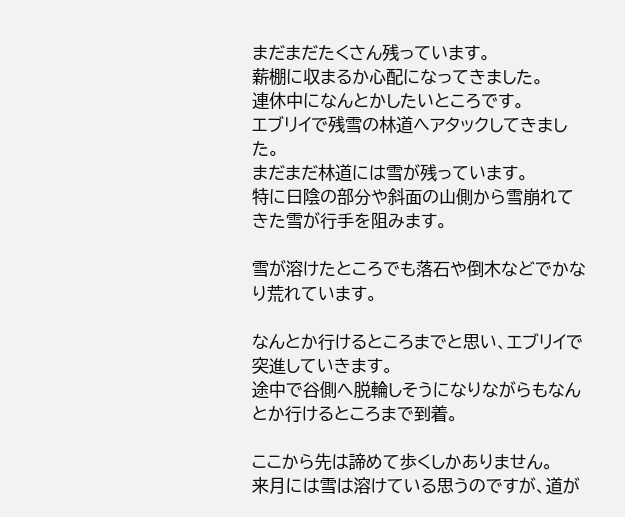まだまだたくさん残っています。
薪棚に収まるか心配になってきました。
連休中になんとかしたいところです。
エブリイで残雪の林道へアタックしてきました。
まだまだ林道には雪が残っています。
特に日陰の部分や斜面の山側から雪崩れてきた雪が行手を阻みます。

雪が溶けたところでも落石や倒木などでかなり荒れています。

なんとか行けるところまでと思い、エブリイで突進していきます。
途中で谷側へ脱輪しそうになりながらもなんとか行けるところまで到着。

ここから先は諦めて歩くしかありません。
来月には雪は溶けている思うのですが、道が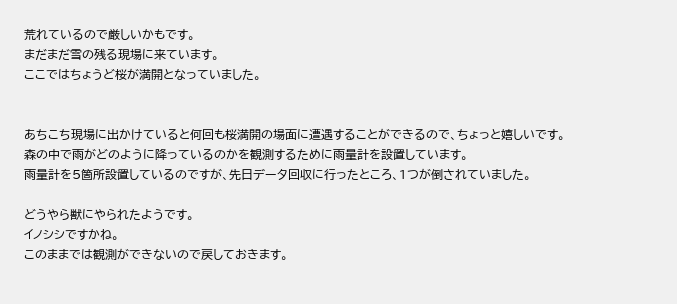荒れているので厳しいかもです。
まだまだ雪の残る現場に来ています。
ここではちょうど桜が満開となっていました。


あちこち現場に出かけていると何回も桜満開の場面に遭遇することができるので、ちょっと嬉しいです。
森の中で雨がどのように降っているのかを観測するために雨量計を設置しています。
雨量計を5箇所設置しているのですが、先日データ回収に行ったところ、1つが倒されていました。

どうやら獣にやられたようです。
イノシシですかね。
このままでは観測ができないので戻しておきます。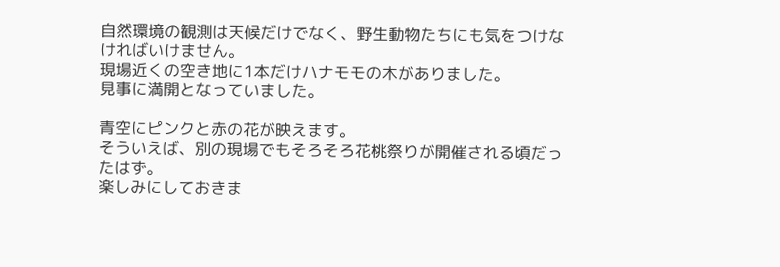自然環境の観測は天候だけでなく、野生動物たちにも気をつけなければいけません。
現場近くの空き地に1本だけハナモモの木がありました。
見事に満開となっていました。

青空にピンクと赤の花が映えます。
そういえば、別の現場でもそろそろ花桃祭りが開催される頃だったはず。
楽しみにしておきま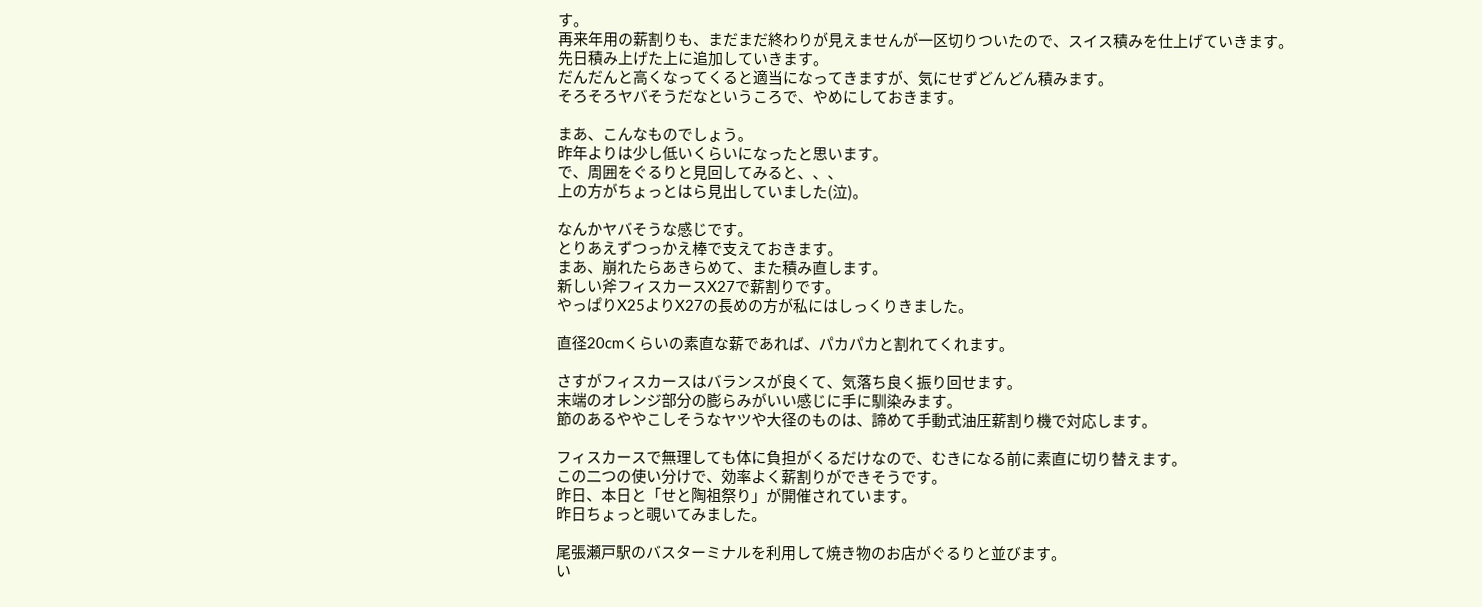す。
再来年用の薪割りも、まだまだ終わりが見えませんが一区切りついたので、スイス積みを仕上げていきます。
先日積み上げた上に追加していきます。
だんだんと高くなってくると適当になってきますが、気にせずどんどん積みます。
そろそろヤバそうだなというころで、やめにしておきます。

まあ、こんなものでしょう。
昨年よりは少し低いくらいになったと思います。
で、周囲をぐるりと見回してみると、、、
上の方がちょっとはら見出していました(泣)。

なんかヤバそうな感じです。
とりあえずつっかえ棒で支えておきます。
まあ、崩れたらあきらめて、また積み直します。
新しい斧フィスカースX27で薪割りです。
やっぱりX25よりX27の長めの方が私にはしっくりきました。

直径20cmくらいの素直な薪であれば、パカパカと割れてくれます。

さすがフィスカースはバランスが良くて、気落ち良く振り回せます。
末端のオレンジ部分の膨らみがいい感じに手に馴染みます。
節のあるややこしそうなヤツや大径のものは、諦めて手動式油圧薪割り機で対応します。

フィスカースで無理しても体に負担がくるだけなので、むきになる前に素直に切り替えます。
この二つの使い分けで、効率よく薪割りができそうです。
昨日、本日と「せと陶祖祭り」が開催されています。
昨日ちょっと覗いてみました。

尾張瀬戸駅のバスターミナルを利用して焼き物のお店がぐるりと並びます。
い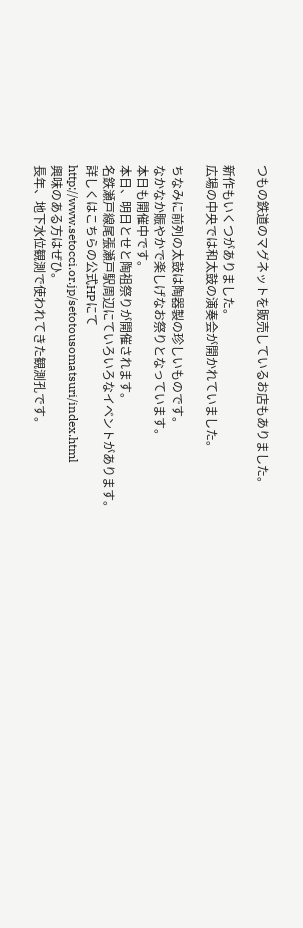つもの鉄道のマグネットを販売しているお店もありました。

新作もいくつがありました。
広場の中央では和太鼓の演奏会が開かれていました。

ちなみに前列の太鼓は陶器製の珍しいものです。
なかなか賑やかで楽しげなお祭りとなっています。
本日も開催中です。
本日、明日とせと陶祖祭りが開催されます。
名鉄瀬戸線尾張瀬戸駅周辺にていろいろなイベントがあります。
詳しくはこちらの公式HPにて
http://www.setocci.or.jp/setotousomatsuri/index.html
興味のある方はぜひ。
長年、地下水位観測で使われてきた観測孔です。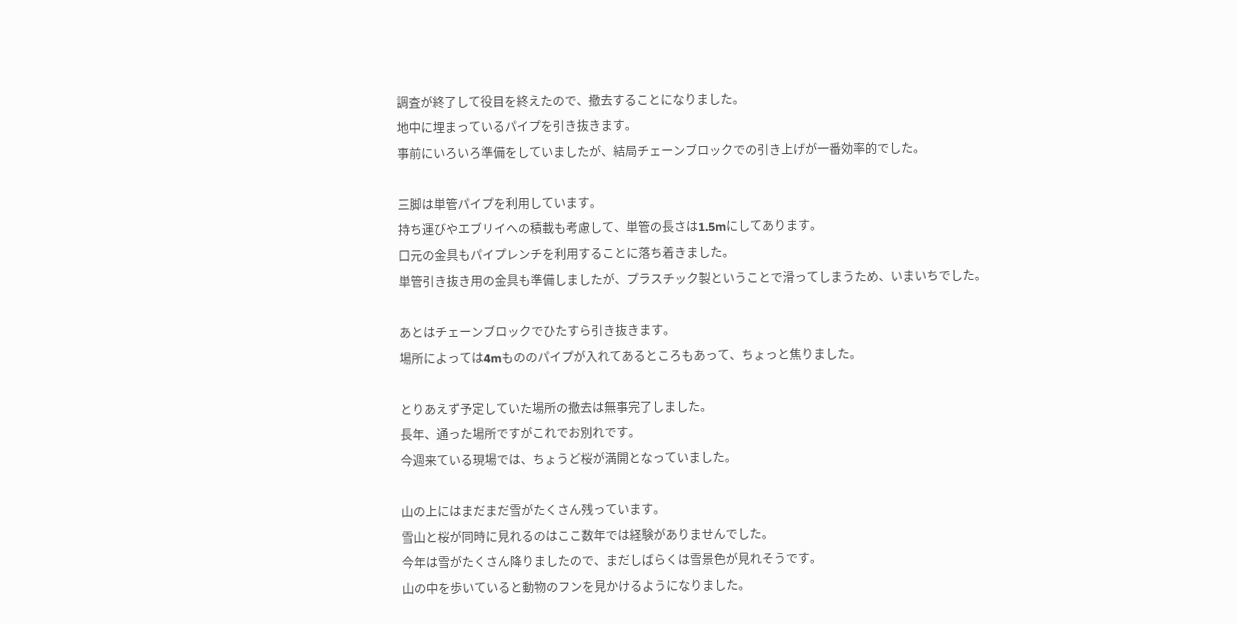調査が終了して役目を終えたので、撤去することになりました。
地中に埋まっているパイプを引き抜きます。
事前にいろいろ準備をしていましたが、結局チェーンブロックでの引き上げが一番効率的でした。

三脚は単管パイプを利用しています。
持ち運びやエブリイへの積載も考慮して、単管の長さは1.5mにしてあります。
口元の金具もパイプレンチを利用することに落ち着きました。
単管引き抜き用の金具も準備しましたが、プラスチック製ということで滑ってしまうため、いまいちでした。

あとはチェーンブロックでひたすら引き抜きます。
場所によっては4mもののパイプが入れてあるところもあって、ちょっと焦りました。

とりあえず予定していた場所の撤去は無事完了しました。
長年、通った場所ですがこれでお別れです。
今週来ている現場では、ちょうど桜が満開となっていました。

山の上にはまだまだ雪がたくさん残っています。
雪山と桜が同時に見れるのはここ数年では経験がありませんでした。
今年は雪がたくさん降りましたので、まだしばらくは雪景色が見れそうです。
山の中を歩いていると動物のフンを見かけるようになりました。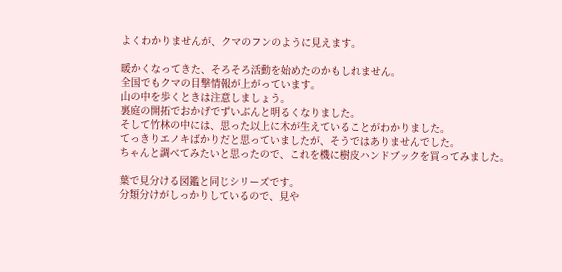よくわかりませんが、クマのフンのように見えます。

暖かくなってきた、そろそろ活動を始めたのかもしれません。
全国でもクマの目撃情報が上がっています。
山の中を歩くときは注意しましょう。
裏庭の開拓でおかげでずいぶんと明るくなりました。
そして竹林の中には、思った以上に木が生えていることがわかりました。
てっきりエノキばかりだと思っていましたが、そうではありませんでした。
ちゃんと調べてみたいと思ったので、これを機に樹皮ハンドブックを買ってみました。

葉で見分ける図鑑と同じシリーズです。
分類分けがしっかりしているので、見や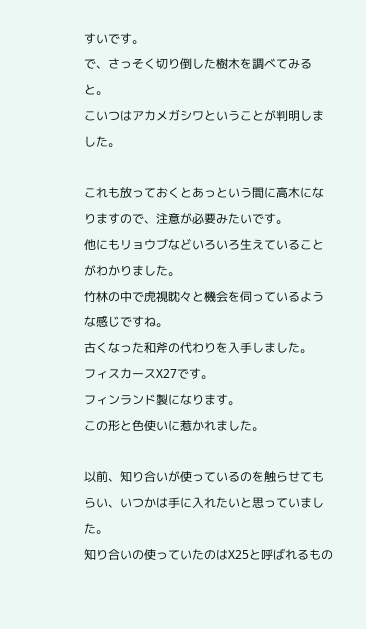すいです。
で、さっそく切り倒した樹木を調べてみると。
こいつはアカメガシワということが判明しました。

これも放っておくとあっという間に高木になりますので、注意が必要みたいです。
他にもリョウブなどいろいろ生えていることがわかりました。
竹林の中で虎視眈々と機会を伺っているような感じですね。
古くなった和斧の代わりを入手しました。
フィスカースX27です。
フィンランド製になります。
この形と色使いに惹かれました。

以前、知り合いが使っているのを触らせてもらい、いつかは手に入れたいと思っていました。
知り合いの使っていたのはX25と呼ばれるもの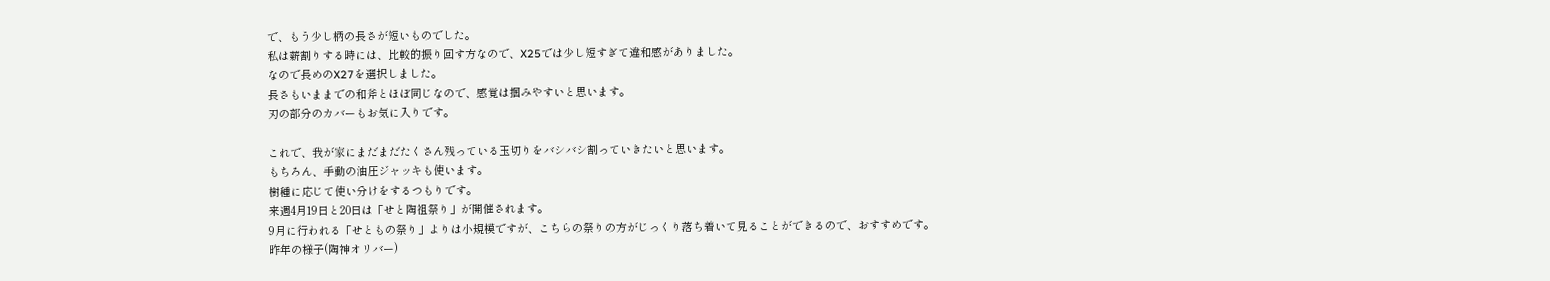で、もう少し柄の長さが短いものでした。
私は薪割りする時には、比較的振り回す方なので、X25では少し短すぎて違和感がありました。
なので長めのX27を選択しました。
長さもいままでの和斧とほぼ同じなので、感覚は掴みやすいと思います。
刃の部分のカバーもお気に入りです。

これで、我が家にまだまだたくさん残っている玉切りをバシバシ割っていきたいと思います。
もちろん、手動の油圧ジャッキも使います。
樹種に応じて使い分けをするつもりです。
来週4月19日と20日は「せと陶祖祭り」が開催されます。
9月に行われる「せともの祭り」よりは小規模ですが、こちらの祭りの方がじっくり落ち着いて見ることができるので、おすすめです。
昨年の様子(陶神オリバー)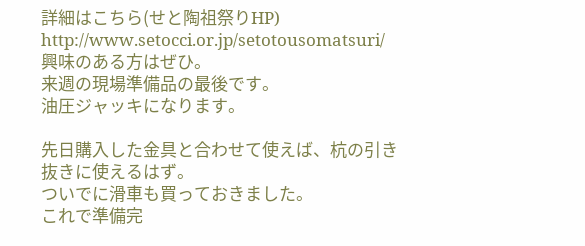詳細はこちら(せと陶祖祭りHP)
http://www.setocci.or.jp/setotousomatsuri/
興味のある方はぜひ。
来週の現場準備品の最後です。
油圧ジャッキになります。

先日購入した金具と合わせて使えば、杭の引き抜きに使えるはず。
ついでに滑車も買っておきました。
これで準備完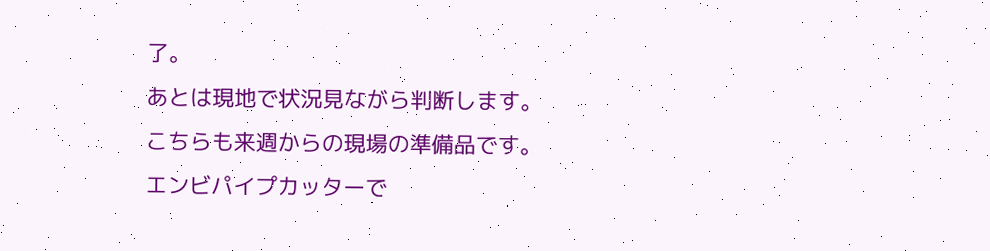了。
あとは現地で状況見ながら判断します。
こちらも来週からの現場の準備品です。
エンビパイプカッターで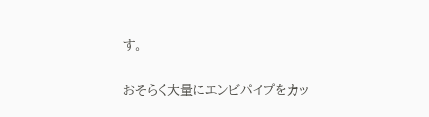す。

おそらく大量にエンビパイプをカッ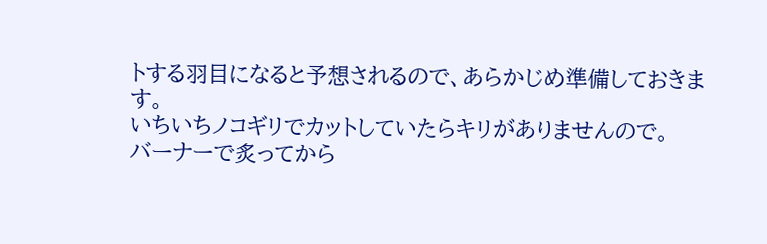トする羽目になると予想されるので、あらかじめ準備しておきます。
いちいちノコギリでカットしていたらキリがありませんので。
バーナーで炙ってから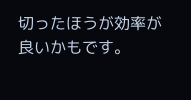切ったほうが効率が良いかもです。